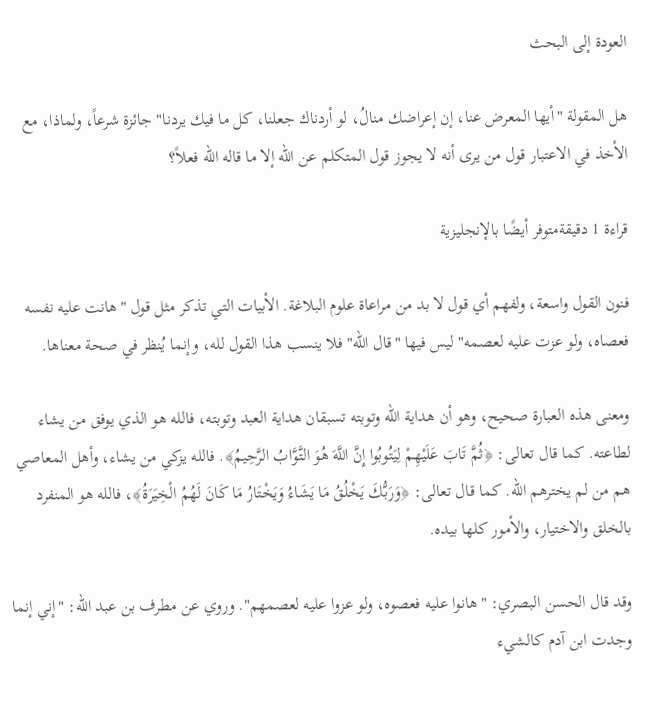العودة إلى البحث

هل المقولة "أيها المعرض عنا، إن إعراضك منالُ، لو أردناك جعلنا، كل ما فيك يردنا" جائزة شرعاً، ولماذا، مع الأخذ في الاعتبار قول من يرى أنه لا يجوز قول المتكلم عن الله إلا ما قاله الله فعلاً؟

قراءة 1 دقيقةمتوفر أيضًا بالإنجليزية

فنون القول واسعة، ولفهم أي قول لا بد من مراعاة علوم البلاغة. الأبيات التي تذكر مثل قول "هانت عليه نفسه فعصاه، ولو عزت عليه لعصمه" ليس فيها "قال الله" فلا ينسب هذا القول لله، وإنما يُنظر في صحة معناها.

ومعنى هذه العبارة صحيح، وهو أن هداية الله وتوبته تسبقان هداية العبد وتوبته، فالله هو الذي يوفق من يشاء لطاعته. كما قال تعالى: ﴿ثُمَّ تَابَ عَلَيْهِمْ لِيَتُوبُوا إِنَّ اللَّهَ هُوَ التَّوَّابُ الرَّحِيمُ﴾. فالله يزكي من يشاء، وأهل المعاصي هم من لم يخترهم الله. كما قال تعالى: ﴿وَرَبُّكَ يَخْلُقُ مَا يَشَاءُ وَيَخْتَارُ مَا كَانَ لَهُمُ الْخِيَرَةُ﴾، فالله هو المنفرد بالخلق والاختيار، والأمور كلها بيده.

وقد قال الحسن البصري: "هانوا عليه فعصوه، ولو عزوا عليه لعصمهم". وروي عن مطرف بن عبد الله: "إني إنما وجدت ابن آدم كالشيء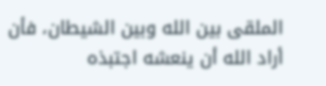الملقى بين الله وبين الشيطان، فأن أراد الله أن ينعشه اجتبذه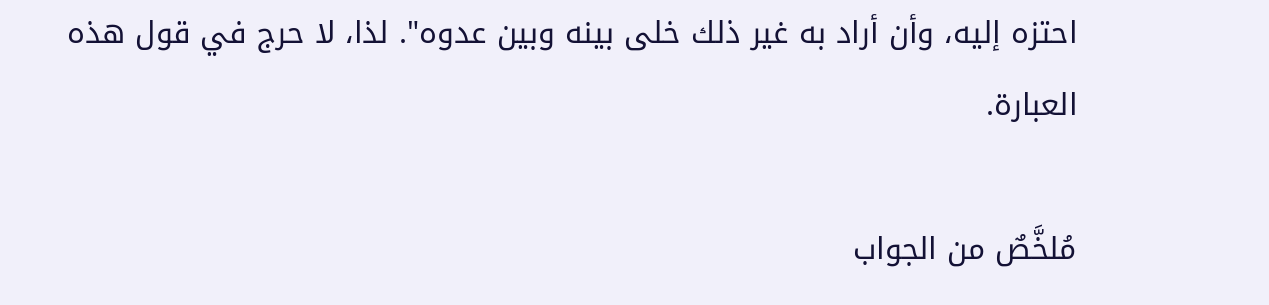احتزه إليه، وأن أراد به غير ذلك خلى بينه وبين عدوه". لذا، لا حرج في قول هذه العبارة.

مُلخَّصٌ من الجواب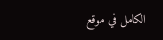الكامل في موقع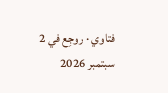فتاوي · روجِع في 2 سبتمبر 2026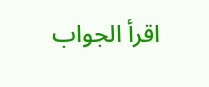اقرأ الجواب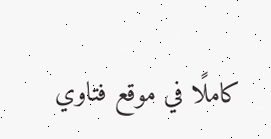كاملًا في موقع فتاوي